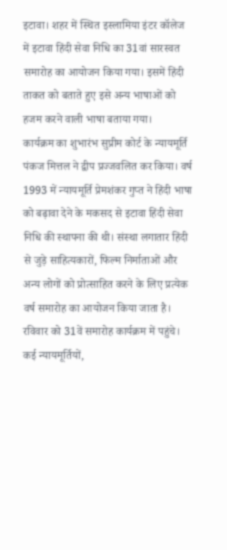इटावा। शहर में स्थित इस्लामिया इंटर कॉलेज में इटावा हिंदी सेवा निधि का 31वां सारस्वत समारोह का आयोजन किया गया। इसमें हिंदी ताकत को बताते हुए इसे अन्य भाषाओं को हजम करने वाली भाषा बताया गया।
कार्यक्रम का शुभारंभ सुप्रीम कोर्ट के न्यायमूर्ति पंकज मित्तल ने द्वीप प्रज्जवलित कर किया। वर्ष 1993 में न्यायमूर्ति प्रेमशंकर गुप्त ने हिंदी भाषा को बढ़ावा देने के मकसद से इटावा हिंदी सेवा निधि की स्थापना की थी। संस्था लगातार हिंदी से जुड़े साहित्यकारों, फिल्म निर्माताओं और अन्य लोगों को प्रोत्साहित करने के लिए प्रत्येक वर्ष समारोह का आयोजन किया जाता है। रविवार को 31वें समारोह कार्यक्रम में पहुंचे। कई न्यायमूर्तियों,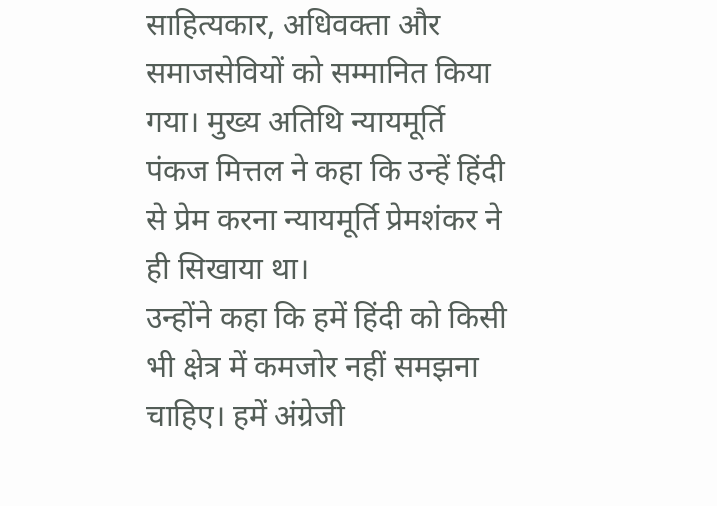साहित्यकार, अधिवक्ता और समाजसेवियों को सम्मानित किया गया। मुख्य अतिथि न्यायमूर्ति पंकज मित्तल ने कहा कि उन्हें हिंदी से प्रेम करना न्यायमूर्ति प्रेमशंकर ने ही सिखाया था।
उन्होंने कहा कि हमें हिंदी को किसी भी क्षेत्र में कमजोर नहीं समझना चाहिए। हमें अंग्रेजी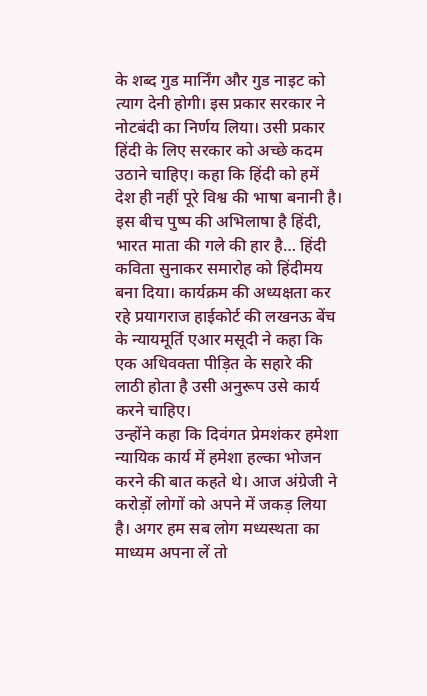के शब्द गुड मार्निंग और गुड नाइट को त्याग देनी होगी। इस प्रकार सरकार ने नोटबंदी का निर्णय लिया। उसी प्रकार हिंदी के लिए सरकार को अच्छे कदम उठाने चाहिए। कहा कि हिंदी को हमें देश ही नहीं पूरे विश्व की भाषा बनानी है। इस बीच पुष्प की अभिलाषा है हिंदी, भारत माता की गले की हार है… हिंदी कविता सुनाकर समारोह को हिंदीमय बना दिया। कार्यक्रम की अध्यक्षता कर रहे प्रयागराज हाईकोर्ट की लखनऊ बेंच के न्यायमूर्ति एआर मसूदी ने कहा कि एक अधिवक्ता पीड़ित के सहारे की लाठी होता है उसी अनुरूप उसे कार्य करने चाहिए।
उन्होंने कहा कि दिवंगत प्रेमशंकर हमेशा न्यायिक कार्य में हमेशा हल्का भोजन करने की बात कहते थे। आज अंग्रेजी ने करोड़ों लोगों को अपने में जकड़ लिया है। अगर हम सब लोग मध्यस्थता का माध्यम अपना लें तो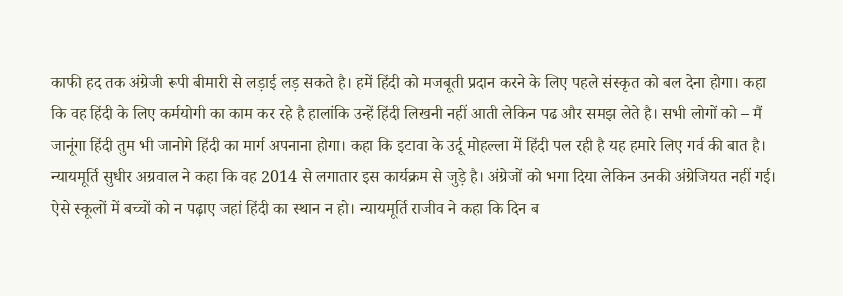काफी हद तक अंग्रेजी रूपी बीमारी से लड़ाई लड़ सकते है। हमें हिंदी को मजबूती प्रदान करने के लिए पहले संस्कृत को बल देना होगा। कहा कि वह हिंदी के लिए कर्मयोगी का काम कर रहे है हालांकि उन्हें हिंदी लिखनी नहीं आती लेकिन पढ और समझ लेते है। सभी लोगों को – मैं जानूंगा हिंदी तुम भी जानोगे हिंदी का मार्ग अपनाना होगा। कहा कि इटावा के उर्दू मोहल्ला में हिंदी पल रही है यह हमारे लिए गर्व की बात है।
न्यायमूर्ति सुधीर अग्रवाल ने कहा कि वह 2014 से लगातार इस कार्यक्रम से जुड़े है। अंग्रेजों को भगा दिया लेकिन उनकी अंग्रेजियत नहीं गई। ऐसे स्कूलों में बच्चों को न पढ़ाए जहां हिंदी का स्थान न हो। न्यायमूर्ति राजीव ने कहा कि दिन ब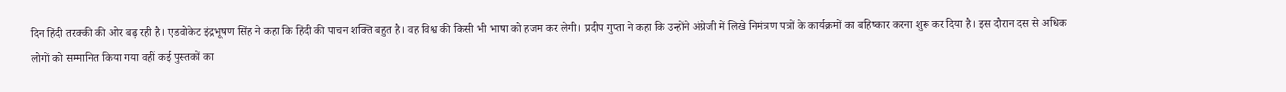दिन हिंदी तरक्की की ओर बढ़ रही है। एडवोकेट इंद्रभूषण सिंह ने कहा कि हिंदी की पाचन शक्ति बहुत है। वह विश्व की किसी भी भाषा को हजम कर लेगी। प्रदीप गुप्ता ने कहा कि उन्होंने अंग्रेजी में लिखे निमंत्रण पत्रों के कार्यक्रमों का बहिष्कार करना शुरू कर दिया है। इस दौरान दस से अधिक लोगों को सम्मानित किया गया वहीं कई पुस्तकों का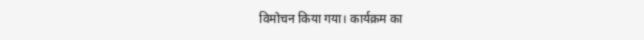विमोचन किया गया। कार्यक्रम का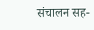संचालन सह-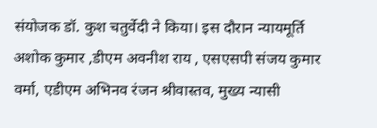संयोजक डॉ. कुश चतुर्वेदी ने किया। इस दौरान न्यायमूर्ति अशोक कुमार ,डीएम अवनीश राय , एसएसपी संजय कुमार वर्मा, एडीएम अभिनव रंजन श्रीवास्तव, मुख्य न्यासी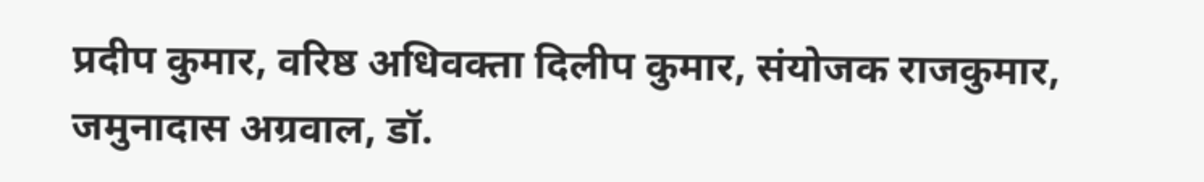प्रदीप कुमार, वरिष्ठ अधिवक्ता दिलीप कुमार, संयोजक राजकुमार, जमुनादास अग्रवाल, डॉ.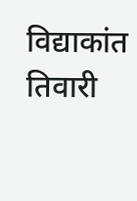विद्याकांत तिवारी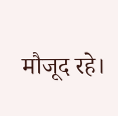मौजूद रहे।